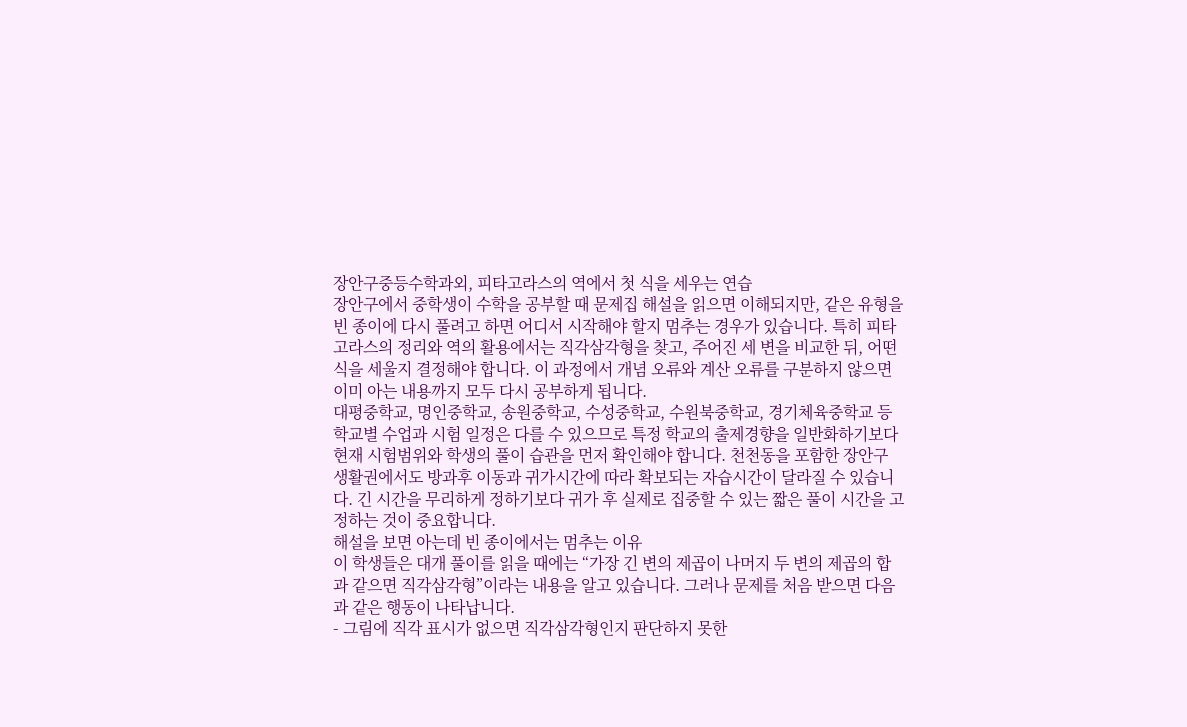장안구중등수학과외, 피타고라스의 역에서 첫 식을 세우는 연습
장안구에서 중학생이 수학을 공부할 때 문제집 해설을 읽으면 이해되지만, 같은 유형을 빈 종이에 다시 풀려고 하면 어디서 시작해야 할지 멈추는 경우가 있습니다. 특히 피타고라스의 정리와 역의 활용에서는 직각삼각형을 찾고, 주어진 세 변을 비교한 뒤, 어떤 식을 세울지 결정해야 합니다. 이 과정에서 개념 오류와 계산 오류를 구분하지 않으면 이미 아는 내용까지 모두 다시 공부하게 됩니다.
대평중학교, 명인중학교, 송원중학교, 수성중학교, 수원북중학교, 경기체육중학교 등 학교별 수업과 시험 일정은 다를 수 있으므로 특정 학교의 출제경향을 일반화하기보다 현재 시험범위와 학생의 풀이 습관을 먼저 확인해야 합니다. 천천동을 포함한 장안구 생활권에서도 방과후 이동과 귀가시간에 따라 확보되는 자습시간이 달라질 수 있습니다. 긴 시간을 무리하게 정하기보다 귀가 후 실제로 집중할 수 있는 짧은 풀이 시간을 고정하는 것이 중요합니다.
해설을 보면 아는데 빈 종이에서는 멈추는 이유
이 학생들은 대개 풀이를 읽을 때에는 “가장 긴 변의 제곱이 나머지 두 변의 제곱의 합과 같으면 직각삼각형”이라는 내용을 알고 있습니다. 그러나 문제를 처음 받으면 다음과 같은 행동이 나타납니다.
- 그림에 직각 표시가 없으면 직각삼각형인지 판단하지 못한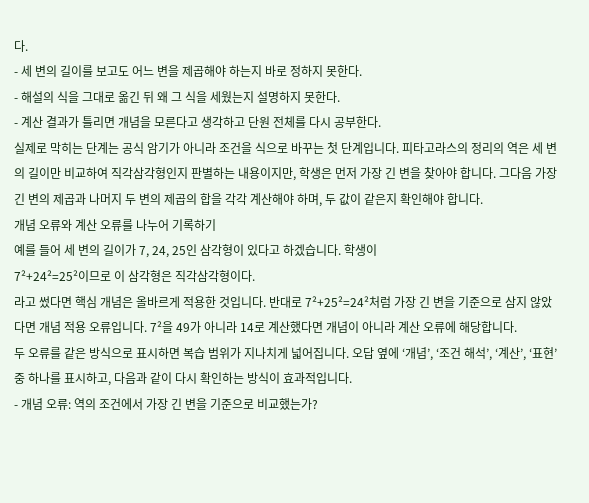다.
- 세 변의 길이를 보고도 어느 변을 제곱해야 하는지 바로 정하지 못한다.
- 해설의 식을 그대로 옮긴 뒤 왜 그 식을 세웠는지 설명하지 못한다.
- 계산 결과가 틀리면 개념을 모른다고 생각하고 단원 전체를 다시 공부한다.
실제로 막히는 단계는 공식 암기가 아니라 조건을 식으로 바꾸는 첫 단계입니다. 피타고라스의 정리의 역은 세 변의 길이만 비교하여 직각삼각형인지 판별하는 내용이지만, 학생은 먼저 가장 긴 변을 찾아야 합니다. 그다음 가장 긴 변의 제곱과 나머지 두 변의 제곱의 합을 각각 계산해야 하며, 두 값이 같은지 확인해야 합니다.
개념 오류와 계산 오류를 나누어 기록하기
예를 들어 세 변의 길이가 7, 24, 25인 삼각형이 있다고 하겠습니다. 학생이
7²+24²=25²이므로 이 삼각형은 직각삼각형이다.
라고 썼다면 핵심 개념은 올바르게 적용한 것입니다. 반대로 7²+25²=24²처럼 가장 긴 변을 기준으로 삼지 않았다면 개념 적용 오류입니다. 7²을 49가 아니라 14로 계산했다면 개념이 아니라 계산 오류에 해당합니다.
두 오류를 같은 방식으로 표시하면 복습 범위가 지나치게 넓어집니다. 오답 옆에 ‘개념’, ‘조건 해석’, ‘계산’, ‘표현’ 중 하나를 표시하고, 다음과 같이 다시 확인하는 방식이 효과적입니다.
- 개념 오류: 역의 조건에서 가장 긴 변을 기준으로 비교했는가?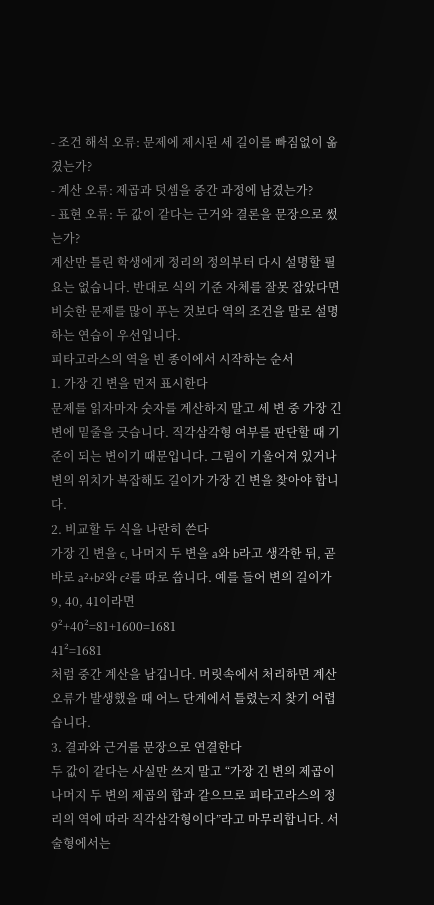- 조건 해석 오류: 문제에 제시된 세 길이를 빠짐없이 옮겼는가?
- 계산 오류: 제곱과 덧셈을 중간 과정에 남겼는가?
- 표현 오류: 두 값이 같다는 근거와 결론을 문장으로 썼는가?
계산만 틀린 학생에게 정리의 정의부터 다시 설명할 필요는 없습니다. 반대로 식의 기준 자체를 잘못 잡았다면 비슷한 문제를 많이 푸는 것보다 역의 조건을 말로 설명하는 연습이 우선입니다.
피타고라스의 역을 빈 종이에서 시작하는 순서
1. 가장 긴 변을 먼저 표시한다
문제를 읽자마자 숫자를 계산하지 말고 세 변 중 가장 긴 변에 밑줄을 긋습니다. 직각삼각형 여부를 판단할 때 기준이 되는 변이기 때문입니다. 그림이 기울어져 있거나 변의 위치가 복잡해도 길이가 가장 긴 변을 찾아야 합니다.
2. 비교할 두 식을 나란히 쓴다
가장 긴 변을 c, 나머지 두 변을 a와 b라고 생각한 뒤, 곧바로 a²+b²와 c²를 따로 씁니다. 예를 들어 변의 길이가 9, 40, 41이라면
9²+40²=81+1600=1681
41²=1681
처럼 중간 계산을 남깁니다. 머릿속에서 처리하면 계산 오류가 발생했을 때 어느 단계에서 틀렸는지 찾기 어렵습니다.
3. 결과와 근거를 문장으로 연결한다
두 값이 같다는 사실만 쓰지 말고 “가장 긴 변의 제곱이 나머지 두 변의 제곱의 합과 같으므로 피타고라스의 정리의 역에 따라 직각삼각형이다”라고 마무리합니다. 서술형에서는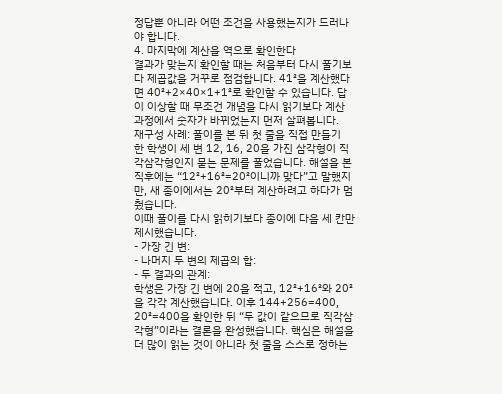정답뿐 아니라 어떤 조건을 사용했는지가 드러나야 합니다.
4. 마지막에 계산을 역으로 확인한다
결과가 맞는지 확인할 때는 처음부터 다시 풀기보다 제곱값을 거꾸로 점검합니다. 41²을 계산했다면 40²+2×40×1+1²로 확인할 수 있습니다. 답이 이상할 때 무조건 개념을 다시 읽기보다 계산 과정에서 숫자가 바뀌었는지 먼저 살펴봅니다.
재구성 사례: 풀이를 본 뒤 첫 줄을 직접 만들기
한 학생이 세 변 12, 16, 20을 가진 삼각형이 직각삼각형인지 묻는 문제를 풀었습니다. 해설을 본 직후에는 “12²+16²=20²이니까 맞다”고 말했지만, 새 종이에서는 20²부터 계산하려고 하다가 멈췄습니다.
이때 풀이를 다시 읽히기보다 종이에 다음 세 칸만 제시했습니다.
- 가장 긴 변:
- 나머지 두 변의 제곱의 합:
- 두 결과의 관계:
학생은 가장 긴 변에 20을 적고, 12²+16²와 20²을 각각 계산했습니다. 이후 144+256=400, 20²=400을 확인한 뒤 “두 값이 같으므로 직각삼각형”이라는 결론을 완성했습니다. 핵심은 해설을 더 많이 읽는 것이 아니라 첫 줄을 스스로 정하는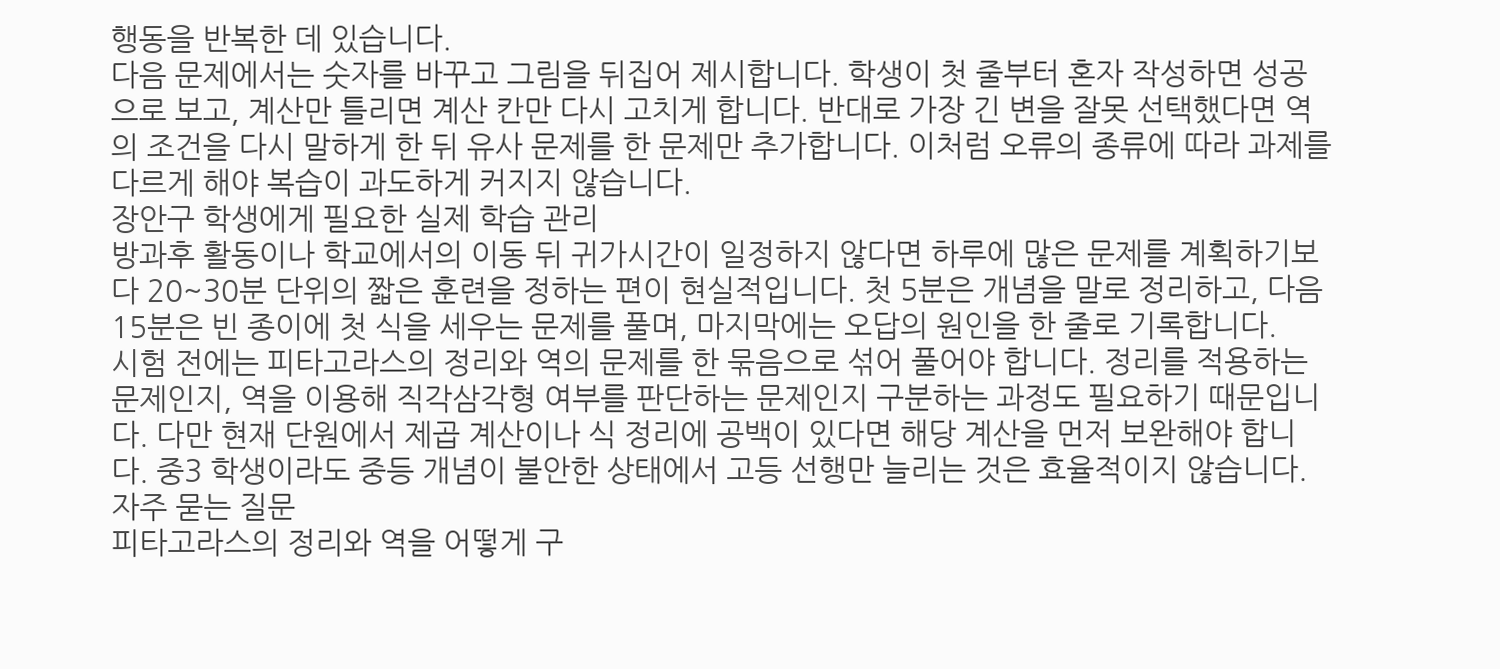행동을 반복한 데 있습니다.
다음 문제에서는 숫자를 바꾸고 그림을 뒤집어 제시합니다. 학생이 첫 줄부터 혼자 작성하면 성공으로 보고, 계산만 틀리면 계산 칸만 다시 고치게 합니다. 반대로 가장 긴 변을 잘못 선택했다면 역의 조건을 다시 말하게 한 뒤 유사 문제를 한 문제만 추가합니다. 이처럼 오류의 종류에 따라 과제를 다르게 해야 복습이 과도하게 커지지 않습니다.
장안구 학생에게 필요한 실제 학습 관리
방과후 활동이나 학교에서의 이동 뒤 귀가시간이 일정하지 않다면 하루에 많은 문제를 계획하기보다 20~30분 단위의 짧은 훈련을 정하는 편이 현실적입니다. 첫 5분은 개념을 말로 정리하고, 다음 15분은 빈 종이에 첫 식을 세우는 문제를 풀며, 마지막에는 오답의 원인을 한 줄로 기록합니다.
시험 전에는 피타고라스의 정리와 역의 문제를 한 묶음으로 섞어 풀어야 합니다. 정리를 적용하는 문제인지, 역을 이용해 직각삼각형 여부를 판단하는 문제인지 구분하는 과정도 필요하기 때문입니다. 다만 현재 단원에서 제곱 계산이나 식 정리에 공백이 있다면 해당 계산을 먼저 보완해야 합니다. 중3 학생이라도 중등 개념이 불안한 상태에서 고등 선행만 늘리는 것은 효율적이지 않습니다.
자주 묻는 질문
피타고라스의 정리와 역을 어떻게 구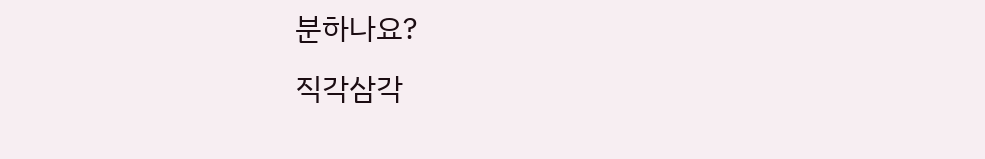분하나요?
직각삼각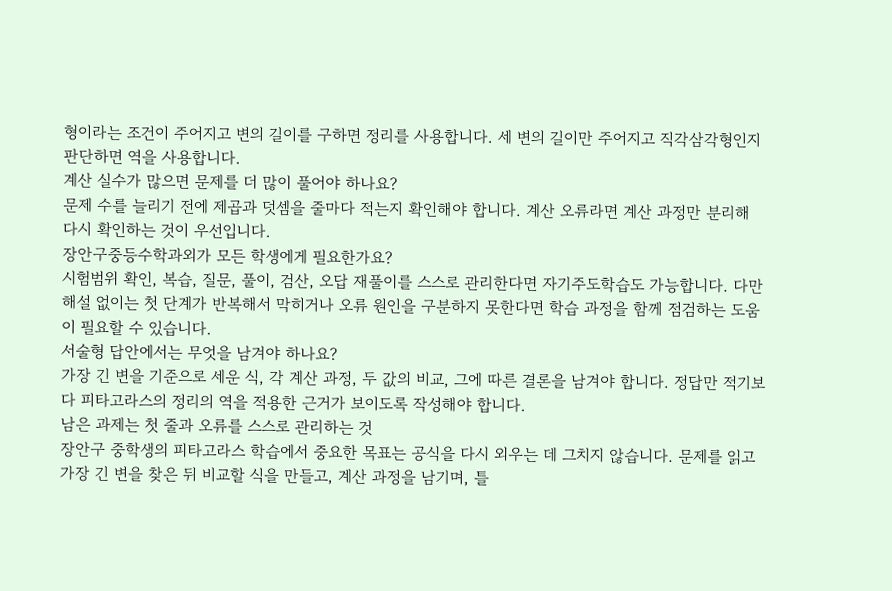형이라는 조건이 주어지고 변의 길이를 구하면 정리를 사용합니다. 세 변의 길이만 주어지고 직각삼각형인지 판단하면 역을 사용합니다.
계산 실수가 많으면 문제를 더 많이 풀어야 하나요?
문제 수를 늘리기 전에 제곱과 덧셈을 줄마다 적는지 확인해야 합니다. 계산 오류라면 계산 과정만 분리해 다시 확인하는 것이 우선입니다.
장안구중등수학과외가 모든 학생에게 필요한가요?
시험범위 확인, 복습, 질문, 풀이, 검산, 오답 재풀이를 스스로 관리한다면 자기주도학습도 가능합니다. 다만 해설 없이는 첫 단계가 반복해서 막히거나 오류 원인을 구분하지 못한다면 학습 과정을 함께 점검하는 도움이 필요할 수 있습니다.
서술형 답안에서는 무엇을 남겨야 하나요?
가장 긴 변을 기준으로 세운 식, 각 계산 과정, 두 값의 비교, 그에 따른 결론을 남겨야 합니다. 정답만 적기보다 피타고라스의 정리의 역을 적용한 근거가 보이도록 작성해야 합니다.
남은 과제는 첫 줄과 오류를 스스로 관리하는 것
장안구 중학생의 피타고라스 학습에서 중요한 목표는 공식을 다시 외우는 데 그치지 않습니다. 문제를 읽고 가장 긴 변을 찾은 뒤 비교할 식을 만들고, 계산 과정을 남기며, 틀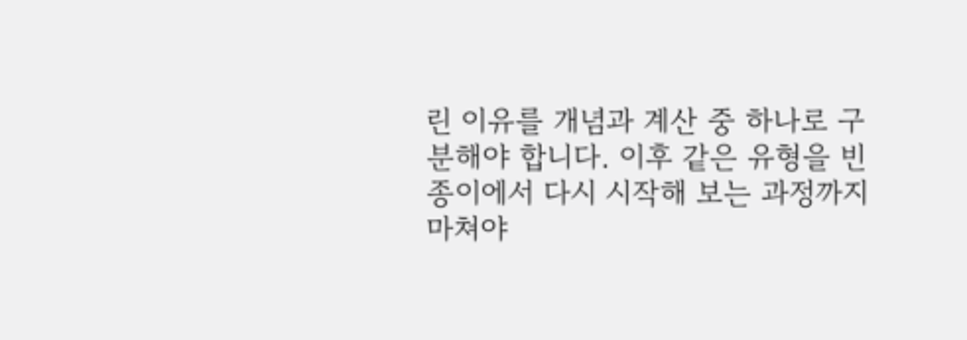린 이유를 개념과 계산 중 하나로 구분해야 합니다. 이후 같은 유형을 빈 종이에서 다시 시작해 보는 과정까지 마쳐야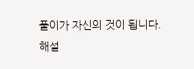풀이가 자신의 것이 됩니다.
해설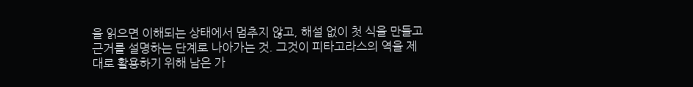을 읽으면 이해되는 상태에서 멈추지 않고, 해설 없이 첫 식을 만들고 근거를 설명하는 단계로 나아가는 것. 그것이 피타고라스의 역을 제대로 활용하기 위해 남은 가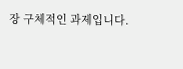장 구체적인 과제입니다.